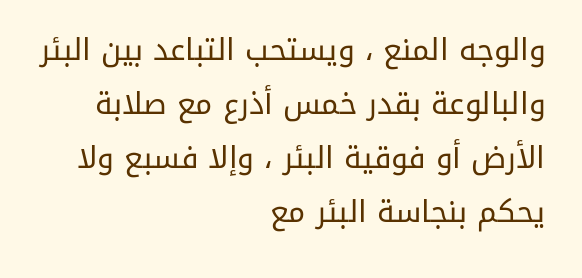والوجه المنع ، ويستحب التباعد بين البئر والبالوعة بقدر خمس أذرع مع صلابة
الأرض أو فوقية البئر ، وإلا فسبع ولا يحكم بنجاسة البئر مع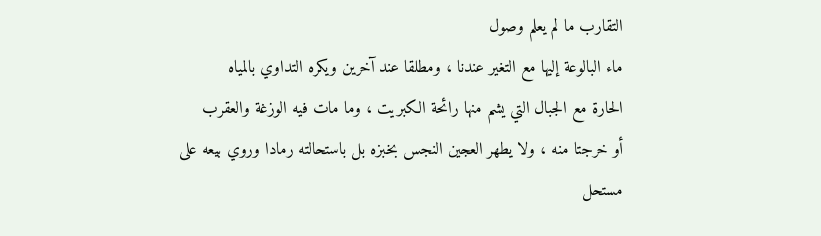التقارب ما لم يعلم وصول
ماء البالوعة إليها مع التغير عندنا ، ومطلقا عند آخرين ويكره التداوي بالمياه
الحارة مع الجبال التي يشم منها رائحة الكبريت ، وما مات فيه الوزغة والعقرب
أو خرجتا منه ، ولا يطهر العجين النجس بخبزه بل باستحالته رمادا وروي بيعه على
مستحل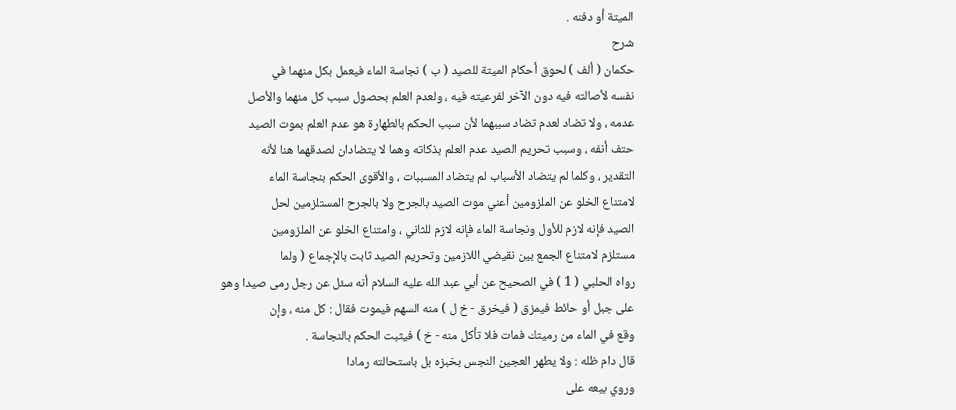الميتة أو دفنه .
شرح
حكمان ( ألف ) لحوق أحكام الميتة للصيد ( ب ) نجاسة الماء فيعمل بكل منهما في
نفسه لأصالته فيه دون الآخر لفرعيته فيه ، ولعدم العلم بحصول سبب كل منهما والأصل
عدمه ، ولا تضاد لعدم تضاد سببهما لأن سبب الحكم بالطهارة هو عدم العلم بموت الصيد
حتف أنفه ، وسبب تحريم الصيد عدم العلم بذكاته وهما لا يتضادان لصدقهما هنا لأنه
التقدير ، وكلما لم يتضاد الأسباب لم يتضاد المسببات ، والأقوى الحكم بنجاسة الماء
لامتناع الخلو عن الملزومين أعني موت الصيد بالجرح ولا بالجرح المستلزمين لحل
الصيد فإنه لازم للأول ونجاسة الماء فإنه لازم للثاني ، وامتناع الخلو عن الملزومين
مستلزم لامتناع الجمع بين نقيضي اللازمين وتحريم الصيد ثابت بالإجماع ( ولما
رواه الحلبي ( 1 ) في الصحيح عن أبي عبد الله عليه السلام أنه سئل عن رجل رمى صيدا وهو
على جبل أو حائط فيمزق ( فيخرق - خ ل ) منه السهم فيموت فقال : كل منه ، وإن
وقع في الماء من رميتك فمات فلا تأكل منه - خ ) فيثبت الحكم بالنجاسة .
قال دام ظله : ولا يطهر العجين النجس بخبزه بل باستحالته رمادا
وروي بيعه على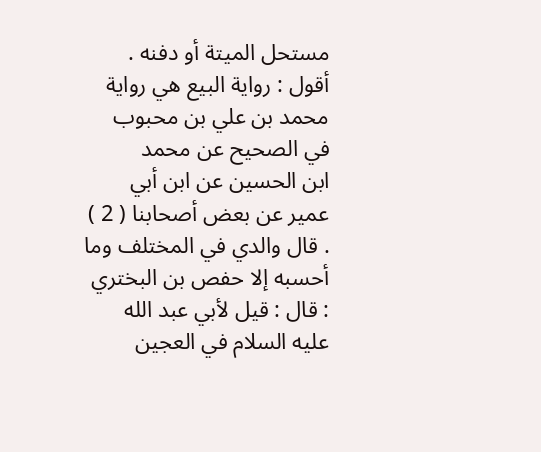مستحل الميتة أو دفنه .
أقول : رواية البيع هي رواية محمد بن علي بن محبوب في الصحيح عن محمد
ابن الحسين عن ابن أبي عمير عن بعض أصحابنا ( 2 ) . قال والدي في المختلف وما
أحسبه إلا حفص بن البختري : قال : قيل لأبي عبد الله عليه السلام في العجين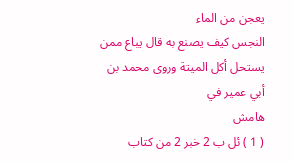يعجن من الماء
النجس كيف يصنع به قال يباع ممن يستحل أكل الميتة وروى محمد بن أبي عمير في
هامش
( 1 ) ئل ب 2 خبر 2 من كتاب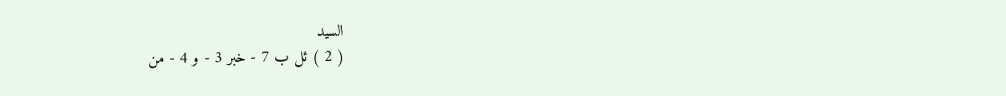السيد
( 2 ) ئل ب 7 - خبر 3 - و 4 - من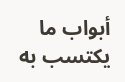أبواب ما يكتسب به